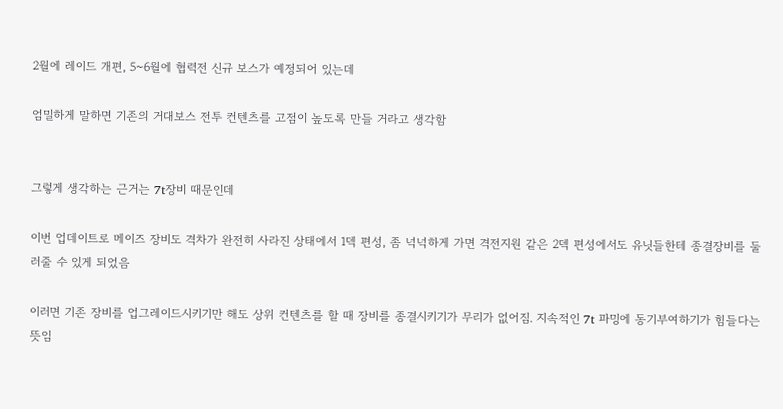2월에 레이드 개편, 5~6월에 협력전 신규 보스가 예정되어 있는데

엄밀하게 말하면 기존의 거대보스 전투 컨텐츠를 고점이 높도록 만들 거라고 생각함


그렇게 생각하는 근거는 7t장비 때문인데

이번 업데이트로 메이즈 장비도 격차가 완전히 사라진 상태에서 1덱 편성, 좀 넉넉하게 가면 격전지원 같은 2덱 편성에서도 유닛들한테 종결장비를 둘러줄 수 있게 되었음

이러면 기존 장비를 업그레이드시키기만 해도 상위 컨텐츠를 할 때 장비를 종결시키기가 무리가 없어짐. 지속적인 7t 파밍에 동기부여하기가 힘들다는 뜻임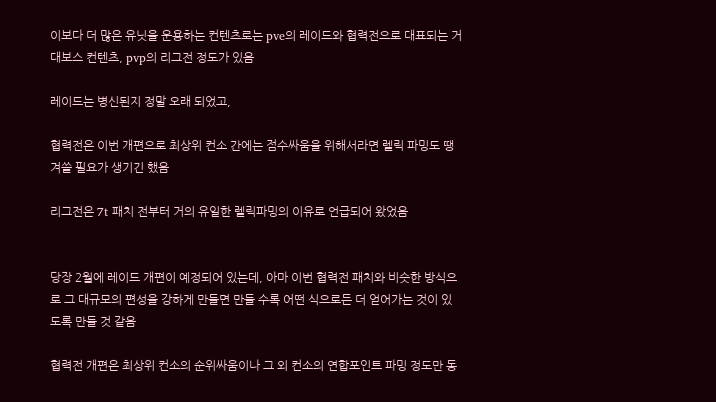이보다 더 많은 유닛을 운용하는 컨텐츠로는 pve의 레이드와 협력전으로 대표되는 거대보스 컨텐츠, pvp의 리그전 정도가 있음

레이드는 병신된지 정말 오래 되었고,

협력전은 이번 개편으로 최상위 컨소 간에는 점수싸움을 위해서라면 렐릭 파밍도 땡겨쓸 필요가 생기긴 했음

리그전은 7t 패치 전부터 거의 유일한 렐릭파밍의 이유로 언급되어 왔었음


당장 2월에 레이드 개편이 예정되어 있는데, 아마 이번 협력전 패치와 비슷한 방식으로 그 대규모의 편성을 강하게 만들면 만들 수록 어떤 식으로든 더 얻어가는 것이 있도록 만들 것 같음

협력전 개편은 최상위 컨소의 순위싸움이나 그 외 컨소의 연합포인트 파밍 정도만 동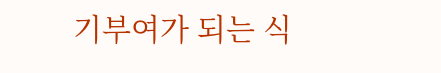기부여가 되는 식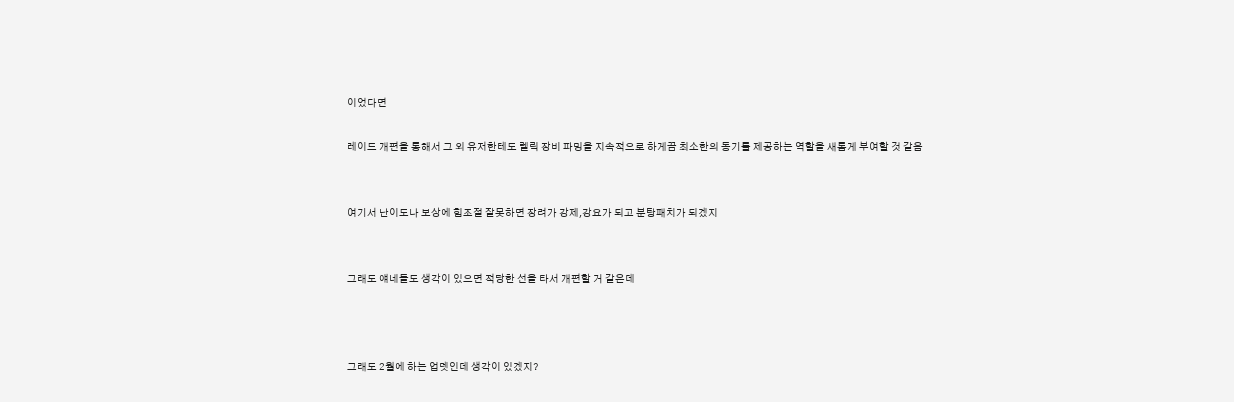이었다면

레이드 개편을 통해서 그 외 유저한테도 렐릭 장비 파밍을 지속적으로 하게끔 최소한의 동기를 제공하는 역할을 새롭게 부여할 것 같음


여기서 난이도나 보상에 힘조절 잘못하면 장려가 강제,강요가 되고 분탕패치가 되겠지


그래도 얘네들도 생각이 있으면 적당한 선을 타서 개편할 거 같은데



그래도 2월에 하는 업뎃인데 생각이 있겠지?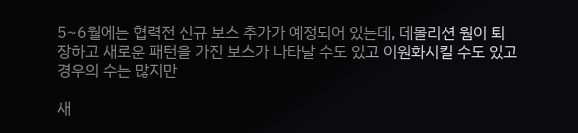5~6월에는 협력전 신규 보스 추가가 예정되어 있는데, 데몰리션 웜이 퇴장하고 새로운 패턴을 가진 보스가 나타날 수도 있고 이원화시킬 수도 있고 경우의 수는 많지만

새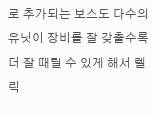로 추가되는 보스도 다수의 유닛이 장비를 잘 갖출수록 더 잘 때릴 수 있게 해서 렐릭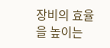장비의 효율을 높이는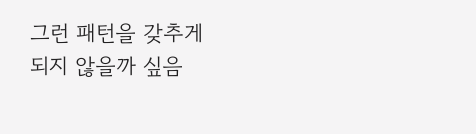그런 패턴을 갖추게 되지 않을까 싶음